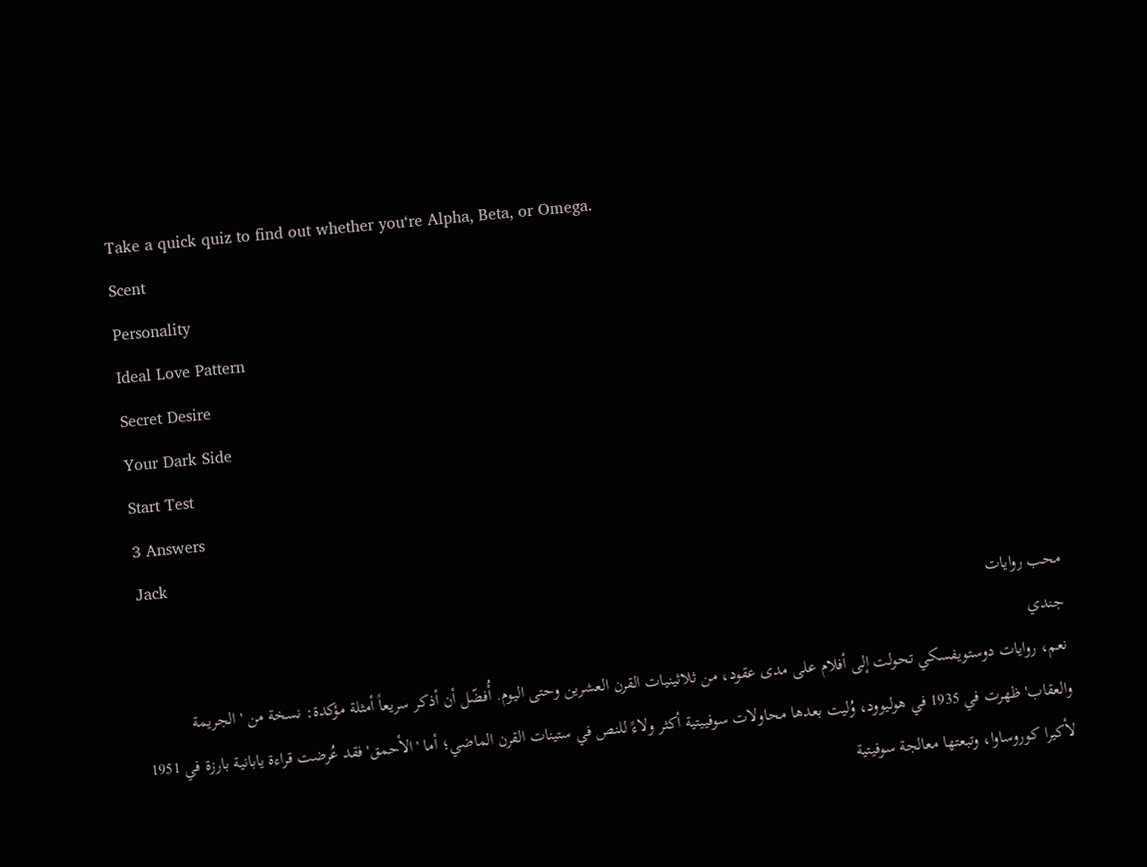Take a quick quiz to find out whether you‘re Alpha, Beta, or Omega.
Scent
Personality
Ideal Love Pattern
Secret Desire
Your Dark Side
Start Test
3 Answers
Jack
محب روايات
جندي
نعم، روايات دوستويفسكي تحولت إلى أفلام على مدى عقود، من ثلاثينيات القرن العشرين وحتى اليوم. أُفضّل أن أذكر سريعاً أمثلة مؤكدة: نسخة من 'الجريمة والعقاب' ظهرت في 1935 في هوليوود، وُليت بعدها محاولات سوفييتية أكثر ولاءً للنص في ستينات القرن الماضي؛ أما 'الأحمق' فقد عُرضت قراءة يابانية بارزة في 1951 لأكيرا كوروساوا، وتبعتها معالجة سوفيتية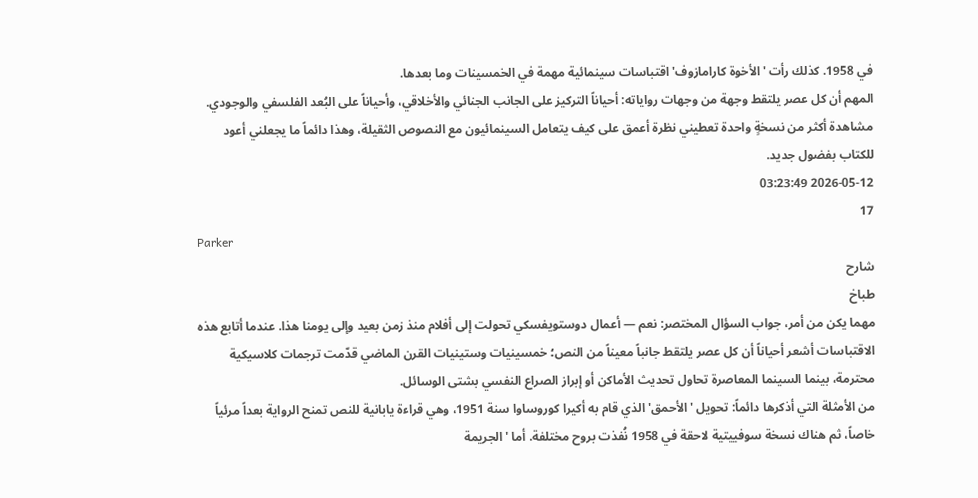في 1958. كذلك رأت 'الأخوة كارامازوف' اقتباسات سينمائية مهمة في الخمسينات وما بعدها.
المهم أن كل عصر يلتقط وجهة من وجهات رواياته: أحياناً التركيز على الجانب الجنائي والأخلاقي، وأحياناً على البُعد الفلسفي والوجودي. مشاهدة أكثر من نسخةٍ واحدة تعطيني نظرة أعمق على كيف يتعامل السينمائيون مع النصوص الثقيلة، وهذا دائماً ما يجعلني أعود للكتاب بفضول جديد.
2026-05-12 03:23:49
17
Parker
شارح
طباخ
مهما يكن من أمر، جواب السؤال المختصر: نعم — أعمال دوستويفسكي تحولت إلى أفلام منذ زمن بعيد وإلى يومنا هذا. عندما أتابع هذه الاقتباسات أشعر أحياناً أن كل عصر يلتقط جانباً معيناً من النص؛ خمسينيات وستينيات القرن الماضي قدّمت ترجمات كلاسيكية محترمة، بينما السينما المعاصرة تحاول تحديث الأماكن أو إبراز الصراع النفسي بشتى الوسائل.
من الأمثلة التي أذكرها دائماً: تحويل 'الأحمق' الذي قام به أكيرا كوروساوا سنة 1951، وهي قراءة يابانية للنص تمنح الرواية بعداً مرئياً خاصاً، ثم هناك نسخة سوفييتية لاحقة في 1958 نُفذت بروح مختلفة. أما 'الجريمة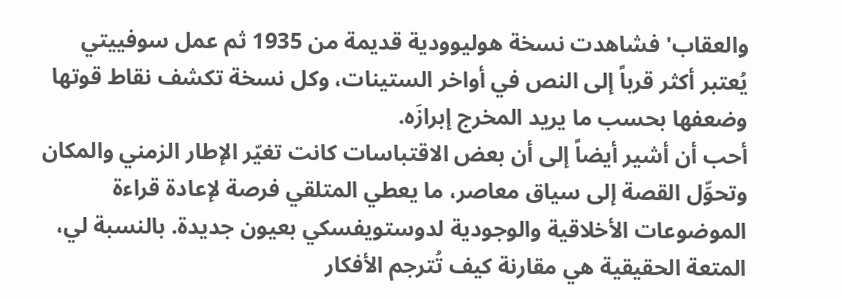والعقاب' فشاهدت نسخة هوليوودية قديمة من 1935 ثم عمل سوفييتي يُعتبر أكثر قرباً إلى النص في أواخر الستينات، وكل نسخة تكشف نقاط قوتها وضعفها بحسب ما يريد المخرج إبرازَه.
أحب أن أشير أيضاً إلى أن بعض الاقتباسات كانت تغيّر الإطار الزمني والمكان وتحوِّل القصة إلى سياق معاصر، ما يعطي المتلقي فرصة لإعادة قراءة الموضوعات الأخلاقية والوجودية لدوستويفسكي بعيون جديدة. بالنسبة لي، المتعة الحقيقية هي مقارنة كيف تُترجم الأفكار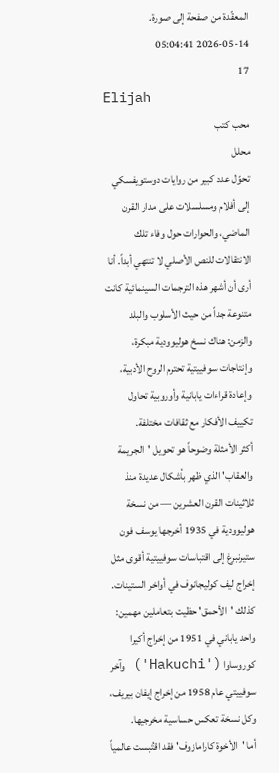المعقّدة من صفحة إلى صورة.
2026-05-14 05:04:41
17
Elijah
محب كتب
محلل
تحوّل عدد كبير من روايات دوستويفسكي إلى أفلام ومسلسلات على مدار القرن الماضي، والحوارات حول وفاء تلك الانتقالات للنص الأصلي لا تنتهي أبداً. أنا أرى أن أشهر هذه الترجمات السينمائية كانت متنوعة جداً من حيث الأسلوب والبلد والزمن: هناك نسخ هوليوودية مبكرة، وإنتاجات سوفييتية تحترم الروح الأدبية، وإعادة قراءات يابانية وأوروبية تحاول تكييف الأفكار مع ثقافات مختلفة.
أكثر الأمثلة وضوحاً هو تحويل 'الجريمة والعقاب' الذي ظهر بأشكال عديدة منذ ثلاثينات القرن العشرين — من نسخة هوليوودية في 1935 أخرجها يوسف فون ستيرنبرغ إلى اقتباسات سوفييتية أقوى مثل إخراج ليف كوليجانوف في أواخر الستينات. كذلك 'الأحمق' حظيت بتعاملين مهمين: واحد ياباني في 1951 من إخراج أكيرا كوروساوا ('Hakuchi') وآخر سوفييتي عام 1958 من إخراج إيفان بيريف، وكل نسخة تعكس حساسية مخرجيها.
أما 'الأخوة كارامازوف' فقد اقتُبست عالمياً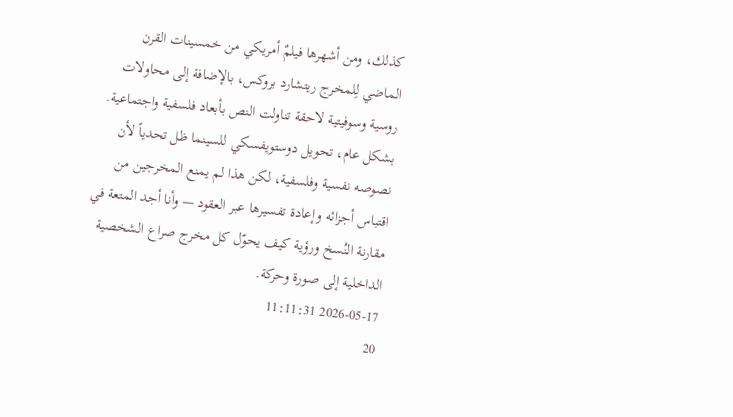كذلك، ومن أشهرها فيلمٌ أمريكي من خمسينات القرن الماضي لِلمخرج ريتشارد بروكس، بالإضافة إلى محاولات روسية وسوفيتية لاحقة تناولت النص بأبعاد فلسفية واجتماعية. بشكل عام، تحويل دوستويفسكي للسينما ظل تحدياً لأن نصوصه نفسية وفلسفية، لكن هذا لم يمنع المخرجين من اقتباس أجزائه وإعادة تفسيرها عبر العقود — وأنا أجد المتعة في مقارنة النُسخ ورؤية كيف يحوّل كل مخرج صراع الشخصية الداخلية إلى صورة وحركة.
2026-05-17 11:11:31
20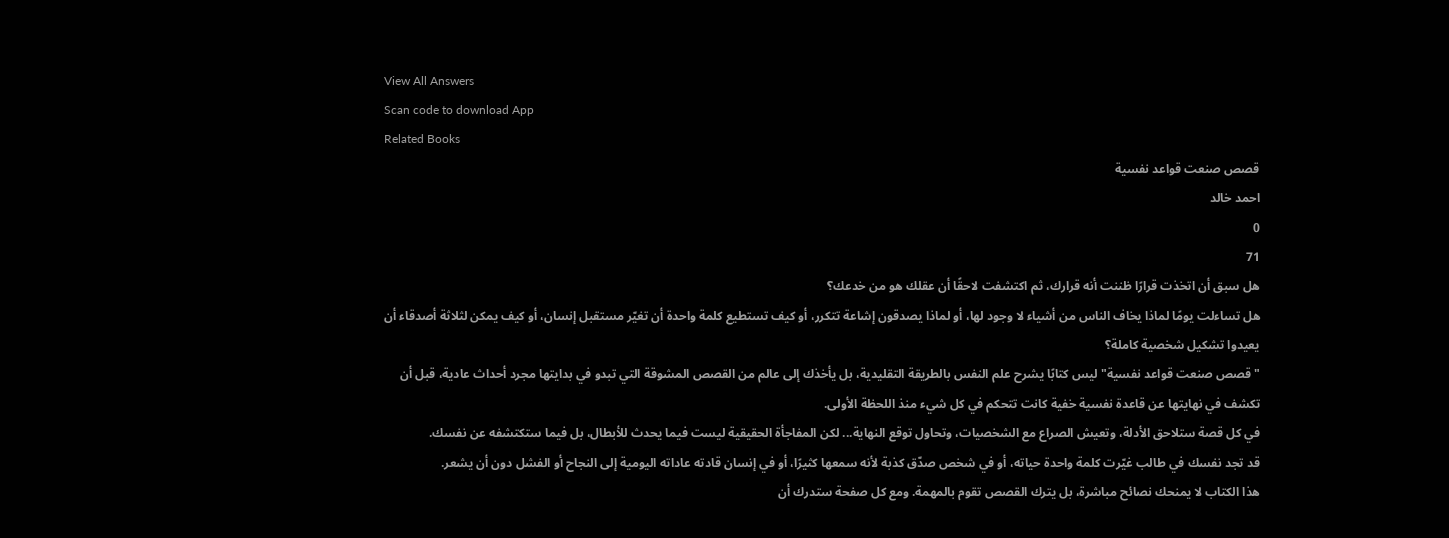View All Answers
Scan code to download App
Related Books
قصص صنعت قواعد نفسية
احمد خالد
0
71
هل سبق أن اتخذت قرارًا ظننت أنه قرارك، ثم اكتشفت لاحقًا أن عقلك هو من خدعك؟
هل تساءلت يومًا لماذا يخاف الناس من أشياء لا وجود لها، أو لماذا يصدقون إشاعة تتكرر، أو كيف تستطيع كلمة واحدة أن تغيّر مستقبل إنسان، أو كيف يمكن لثلاثة أصدقاء أن يعيدوا تشكيل شخصية كاملة؟
"قصص صنعت قواعد نفسية" ليس كتابًا يشرح علم النفس بالطريقة التقليدية، بل يأخذك إلى عالم من القصص المشوقة التي تبدو في بدايتها مجرد أحداث عادية، قبل أن تكشف في نهايتها عن قاعدة نفسية خفية كانت تتحكم في كل شيء منذ اللحظة الأولى.
في كل قصة ستلاحق الأدلة، وتعيش الصراع مع الشخصيات، وتحاول توقع النهاية... لكن المفاجأة الحقيقية ليست فيما يحدث للأبطال، بل فيما ستكتشفه عن نفسك.
قد تجد نفسك في طالب غيّرت كلمة واحدة حياته، أو في شخص صدّق كذبة لأنه سمعها كثيرًا، أو في إنسان قادته عاداته اليومية إلى النجاح أو الفشل دون أن يشعر.
هذا الكتاب لا يمنحك نصائح مباشرة، بل يترك القصص تقوم بالمهمة. ومع كل صفحة ستدرك أن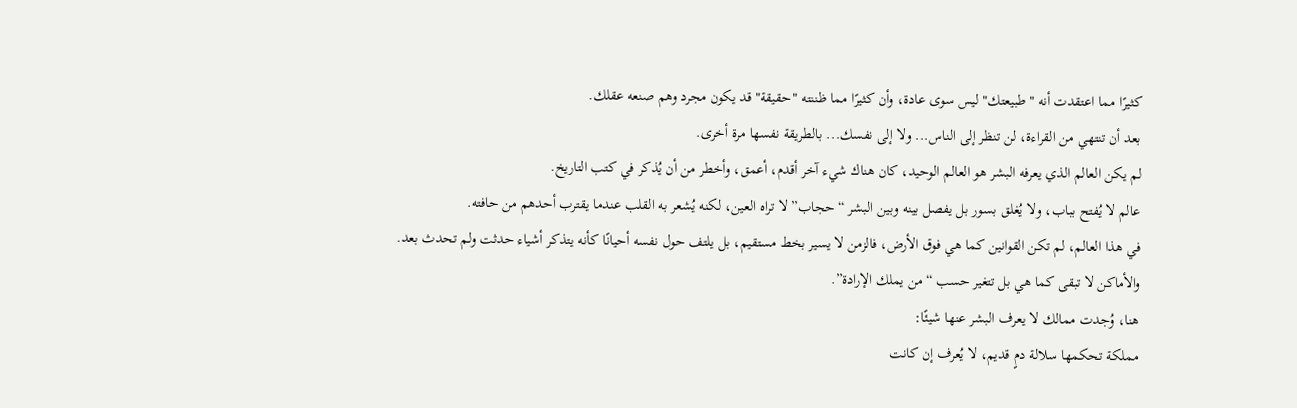كثيرًا مما اعتقدت أنه "طبيعتك" ليس سوى عادة، وأن كثيرًا مما ظننته "حقيقة" قد يكون مجرد وهم صنعه عقلك.
بعد أن تنتهي من القراءة، لن تنظر إلى الناس... ولا إلى نفسك... بالطريقة نفسها مرة أخرى.
لم يكن العالم الذي يعرفه البشر هو العالم الوحيد، كان هناك شيء آخر أقدم، أعمق، وأخطر من أن يُذكر في كتب التاريخ.
عالم لا يُفتح بباب، ولا يُغلق بسور بل يفصل بينه وبين البشر “حجاب” لا تراه العين، لكنه يُشعر به القلب عندما يقترب أحدهم من حافته.
في هذا العالم، لم تكن القوانين كما هي فوق الأرض، فالزمن لا يسير بخط مستقيم، بل يلتف حول نفسه أحيانًا كأنه يتذكر أشياء حدثت ولم تحدث بعد.
والأماكن لا تبقى كما هي بل تتغير حسب “من يملك الإرادة”.
هنا، وُجدت ممالك لا يعرف البشر عنها شيئًا:
مملكة تحكمها سلالة دمٍ قديم، لا يُعرف إن كانت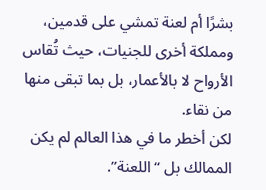بشرًا أم لعنة تمشي على قدمين، ومملكة أخرى للجنيات، حيث تُقاس الأرواح لا بالأعمار، بل بما تبقى منها من نقاء.
لكن أخطر ما في هذا العالم لم يكن الممالك بل “اللعنة”.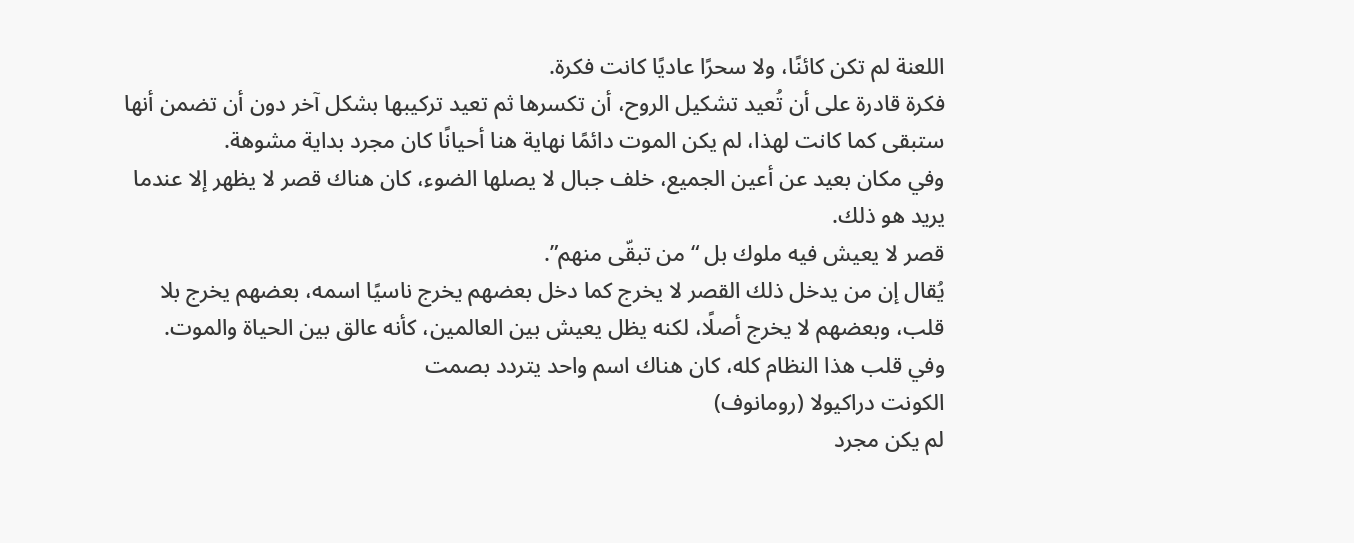اللعنة لم تكن كائنًا، ولا سحرًا عاديًا كانت فكرة.
فكرة قادرة على أن تُعيد تشكيل الروح، أن تكسرها ثم تعيد تركيبها بشكل آخر دون أن تضمن أنها ستبقى كما كانت لهذا، لم يكن الموت دائمًا نهاية هنا أحيانًا كان مجرد بداية مشوهة.
وفي مكان بعيد عن أعين الجميع، خلف جبال لا يصلها الضوء، كان هناك قصر لا يظهر إلا عندما يريد هو ذلك.
قصر لا يعيش فيه ملوك بل “من تبقّى منهم”.
يُقال إن من يدخل ذلك القصر لا يخرج كما دخل بعضهم يخرج ناسيًا اسمه، بعضهم يخرج بلا قلب، وبعضهم لا يخرج أصلًا، لكنه يظل يعيش بين العالمين، كأنه عالق بين الحياة والموت.
وفي قلب هذا النظام كله، كان هناك اسم واحد يتردد بصمت
الكونت دراكيولا (رومانوف)
لم يكن مجرد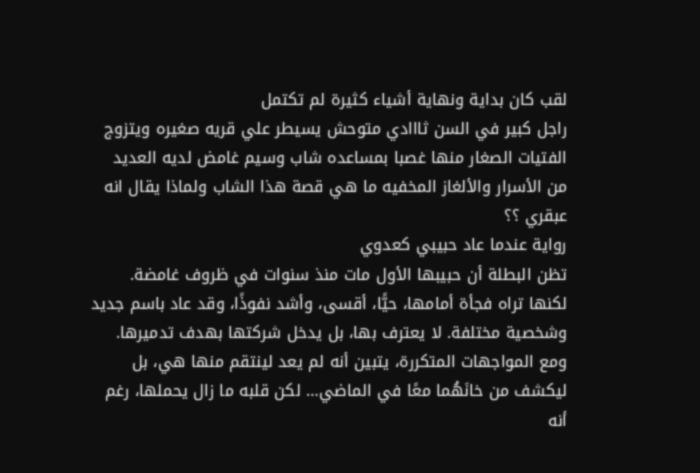لقب كان بداية ونهاية أشياء كثيرة لم تكتمل
راجل كبير في السن ثااادي متوحش يسيطر علي قريه صغيره ويتزوج الفتيات الصغار منها غصبا بمساعده شاب وسيم غامض لديه العديد من الأسرار والألغاز المخفيه ما هي قصة هذا الشاب ولماذا يقال انه عبقري ؟؟
رواية عندما عاد حبيبي كعدوي
تظن البطلة أن حبيبها الأول مات منذ سنوات في ظروف غامضة. لكنها تراه فجأة أمامها، حيًّا، أقسى، وأشد نفوذًا، وقد عاد باسم جديد وشخصية مختلفة. لا يعترف بها، بل يدخل شركتها بهدف تدميرها. ومع المواجهات المتكررة، يتبين أنه لم يعد لينتقم منها هي، بل ليكشف من خانَهُما معًا في الماضي… لكن قلبه ما زال يحملها، رغم أنه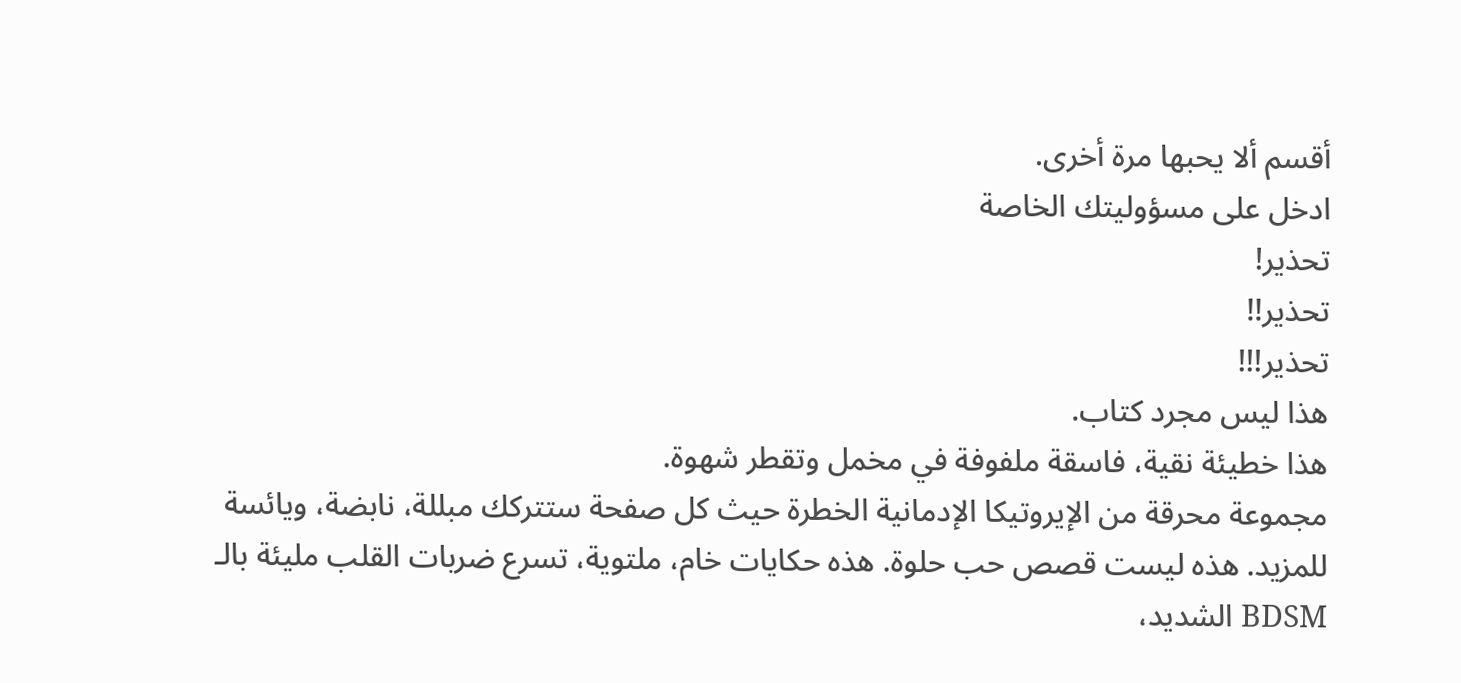أقسم ألا يحبها مرة أخرى.
ادخل على مسؤوليتك الخاصة
تحذير!
تحذير!!
تحذير!!!
هذا ليس مجرد كتاب.
هذا خطيئة نقية، فاسقة ملفوفة في مخمل وتقطر شهوة.
مجموعة محرقة من الإيروتيكا الإدمانية الخطرة حيث كل صفحة ستتركك مبللة، نابضة، ويائسة للمزيد. هذه ليست قصص حب حلوة. هذه حكايات خام، ملتوية، تسرع ضربات القلب مليئة بالـ BDSM الشديد،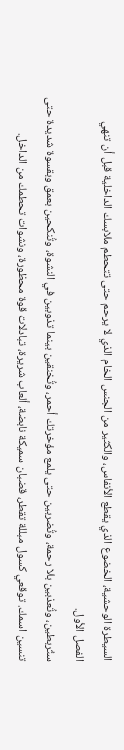السيطرة الوحشية، الخضوع الذي يقطع الأنفاس، والكثير من الجنس الخام الذي لا يرحم حتى تتحطم ملابسك الداخلية قبل أن تنهي الفصل الأول.
ستُربطين، وتُعذبين بلا رحمة، وتُضربين حتى يلمع مؤخرتك أحمر، وتُخنقين بينما تذوبين في النشوة، وتُنكحين بعمق وبقسوة شديدة حتى تنسين اسمك. توقعي كسول مبللة تقطر، قضبان سميكة نابضة، ألعاب شريرة، تبادلات قوة محظورة، ونشوات تحطمك من الداخل.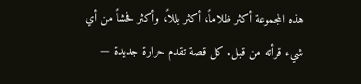هذه المجموعة أكثر ظلاماً، أكثر بللاً، وأكثر فحشاً من أي شيء قرأته من قبل. كل قصة تقدم حرارة جديدة —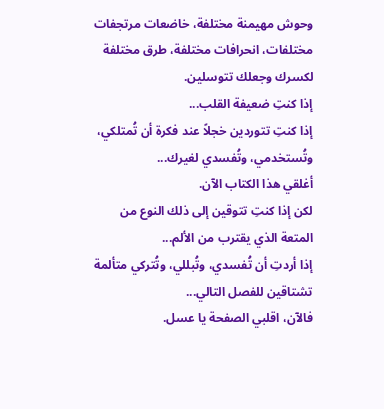وحوش مهيمنة مختلفة، خاضعات مرتجفات مختلفات، انحرافات مختلفة، طرق مختلفة لكسرك وجعلك تتوسلين.
إذا كنتِ ضعيفة القلب...
إذا كنتِ تتوردين خجلاً عند فكرة أن تُمتلكي، وتُستخدمي، وتُفسدي لغيرك...
أغلقي هذا الكتاب الآن.
لكن إذا كنتِ تتوقين إلى ذلك النوع من المتعة الذي يقترب من الألم...
إذا أردتِ أن تُفسدي، وتُبللي، وتُتركي متألمة تشتاقين للفصل التالي...
فالآن، اقلبي الصفحة يا عسل.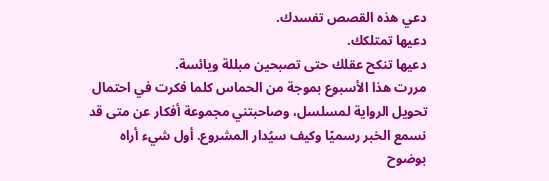دعي هذه القصص تفسدك.
دعيها تمتلكك.
دعيها تنكح عقلك حتى تصبحين مبللة ويائسة.
مررت هذا الأسبوع بموجة من الحماس كلما فكرت في احتمال تحويل الرواية لمسلسل، وصاحبتني مجموعة أفكار عن متى قد نسمع الخبر رسميًا وكيف سيُدار المشروع. أول شيء أراه بوضوح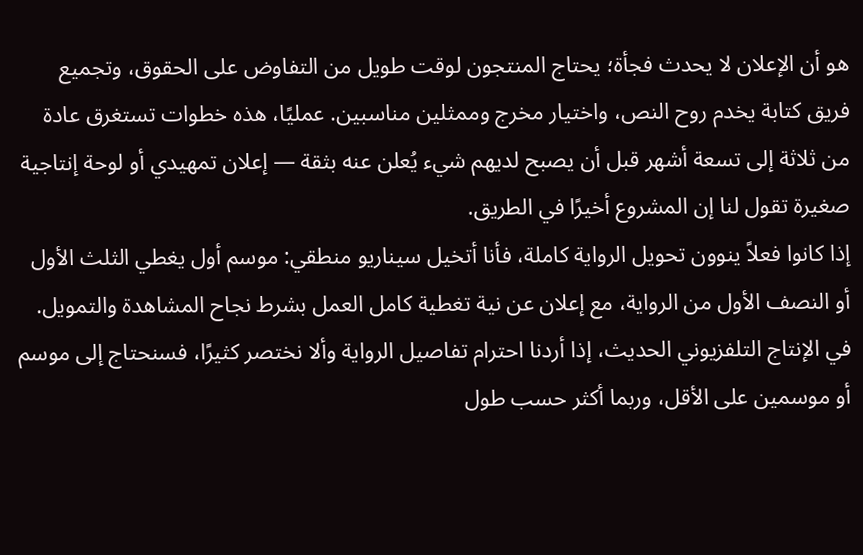هو أن الإعلان لا يحدث فجأة؛ يحتاج المنتجون لوقت طويل من التفاوض على الحقوق، وتجميع فريق كتابة يخدم روح النص، واختيار مخرج وممثلين مناسبين. عمليًا، هذه خطوات تستغرق عادة من ثلاثة إلى تسعة أشهر قبل أن يصبح لديهم شيء يُعلن عنه بثقة — إعلان تمهيدي أو لوحة إنتاجية صغيرة تقول لنا إن المشروع أخيرًا في الطريق.
إذا كانوا فعلاً ينوون تحويل الرواية كاملة، فأنا أتخيل سيناريو منطقي: موسم أول يغطي الثلث الأول أو النصف الأول من الرواية، مع إعلان عن نية تغطية كامل العمل بشرط نجاح المشاهدة والتمويل. في الإنتاج التلفزيوني الحديث، إذا أردنا احترام تفاصيل الرواية وألا نختصر كثيرًا، فسنحتاج إلى موسم أو موسمين على الأقل، وربما أكثر حسب طول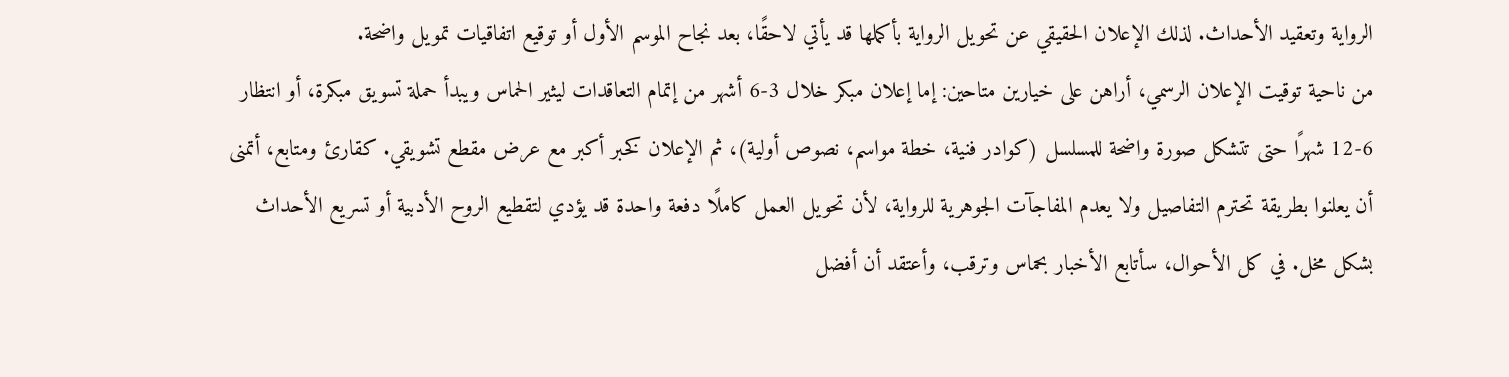الرواية وتعقيد الأحداث. لذلك الإعلان الحقيقي عن تحويل الرواية بأكملها قد يأتي لاحقًا، بعد نجاح الموسم الأول أو توقيع اتفاقيات تمويل واضحة.
من ناحية توقيت الإعلان الرسمي، أراهن على خيارين متاحين: إما إعلان مبكر خلال 3-6 أشهر من إتمام التعاقدات ليثير الحماس ويبدأ حملة تسويق مبكرة، أو انتظار 6-12 شهرًا حتى تتشكل صورة واضحة للمسلسل (كوادر فنية، خطة مواسم، نصوص أولية)، ثم الإعلان كخبر أكبر مع عرض مقطع تشويقي. كقارئ ومتابع، أتمنى أن يعلنوا بطريقة تحترم التفاصيل ولا يعدم المفاجآت الجوهرية للرواية، لأن تحويل العمل كاملًا دفعة واحدة قد يؤدي لتقطيع الروح الأدبية أو تسريع الأحداث بشكل مخل. في كل الأحوال، سأتابع الأخبار بحماس وترقب، وأعتقد أن أفضل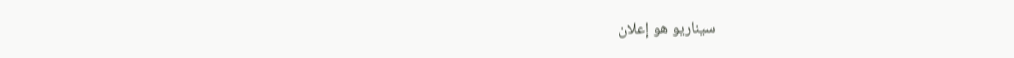سيناريو هو إعلان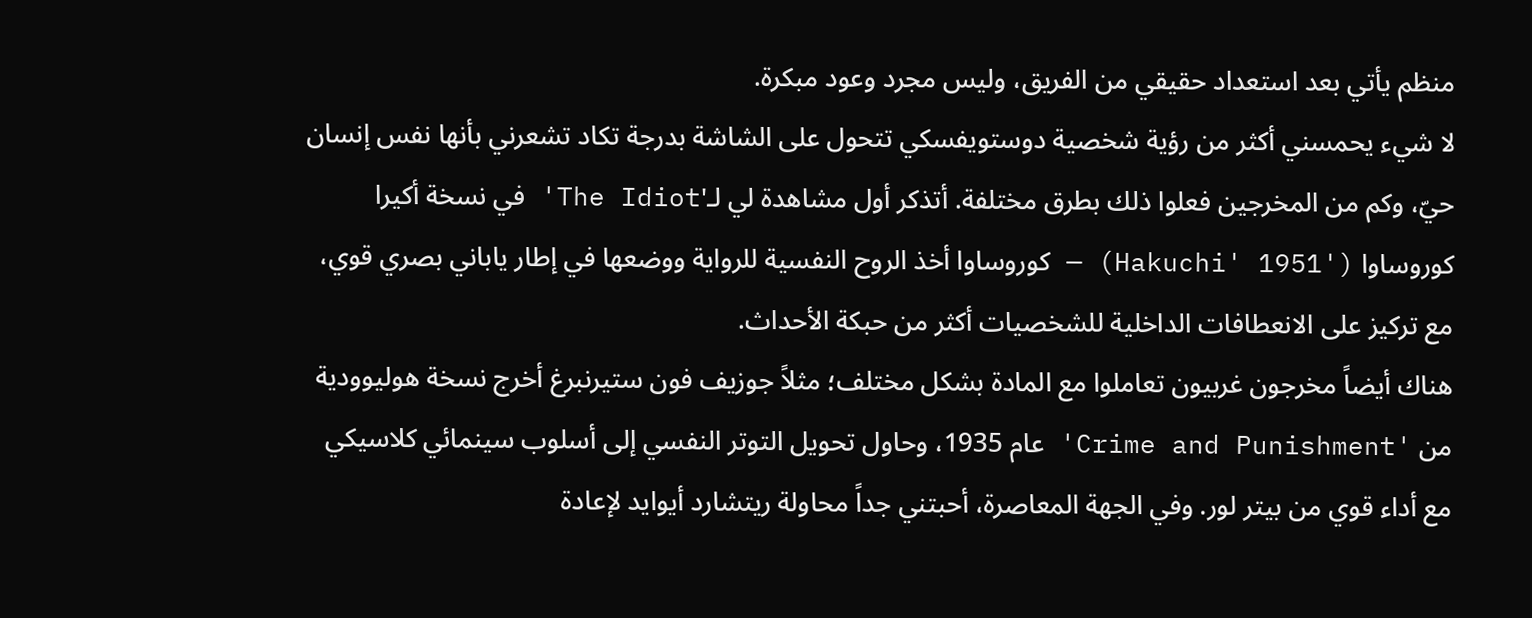منظم يأتي بعد استعداد حقيقي من الفريق، وليس مجرد وعود مبكرة.
لا شيء يحمسني أكثر من رؤية شخصية دوستويفسكي تتحول على الشاشة بدرجة تكاد تشعرني بأنها نفس إنسان حيّ، وكم من المخرجين فعلوا ذلك بطرق مختلفة. أتذكر أول مشاهدة لي لـ'The Idiot' في نسخة أكيرا كوروساوا ('Hakuchi' 1951) — كوروساوا أخذ الروح النفسية للرواية ووضعها في إطار ياباني بصري قوي، مع تركيز على الانعطافات الداخلية للشخصيات أكثر من حبكة الأحداث.
هناك أيضاً مخرجون غربيون تعاملوا مع المادة بشكل مختلف؛ مثلاً جوزيف فون ستيرنبرغ أخرج نسخة هوليوودية من 'Crime and Punishment' عام 1935، وحاول تحويل التوتر النفسي إلى أسلوب سينمائي كلاسيكي مع أداء قوي من بيتر لور. وفي الجهة المعاصرة، أحبتني جداً محاولة ريتشارد أيوايد لإعادة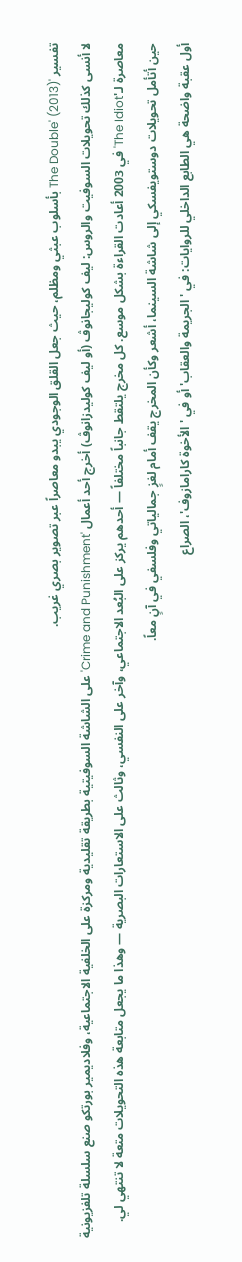تفسير 'The Double' (2013) بأسلوب عبثي ومظلم، حيث جعل القلق الوجودي يبدو معاصراً عبر تصوير بصري غريب.
لا أنسى كذلك تحويلات السوفيت والروس: ليف كوليجانوڤ (أو ليف كوليدزانوڤ) أخرج أحد أعمال 'Crime and Punishment' على الشاشة السوفيتية بطريقة تقليدية ومركزة على الخلفية الاجتماعية، وفلاديمير بورتكو صنع سلسلة تلفزيونية معاصرة لـ'The Idiot' في 2003 أعادت القراءة بشكل موسع. كل مخرج يلتقط جانباً مختلفاً — أحدهم يركز على البُعد الاجتماعي، وآخر على النفسي، وثالث على الاستعارات البصرية — وهذا ما يجعل متابعة هذه التحويلات متعة لا تنتهي لي.
حين أتأمل تحويلات دوستويفسكي إلى شاشة السينما، أشعر وكأن المخرج يقف أمام لغزٍ جمالياتي وفلسفي في آنٍ معاً.
أول عقبة واضحة هي الطابع الداخلي للروايات: في 'الجريمة والعقاب' أو في 'الأخوة كارامازوف'، الصراع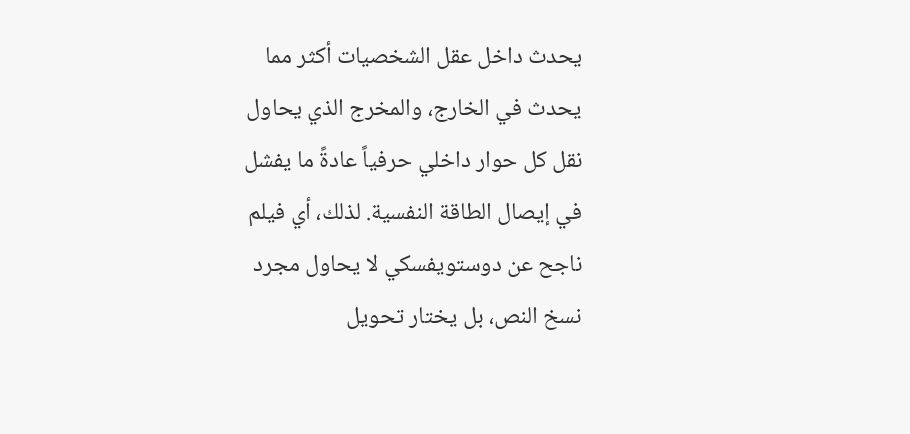يحدث داخل عقل الشخصيات أكثر مما يحدث في الخارج، والمخرج الذي يحاول نقل كل حوار داخلي حرفياً عادةً ما يفشل في إيصال الطاقة النفسية. لذلك، أي فيلم ناجح عن دوستويفسكي لا يحاول مجرد نسخ النص، بل يختار تحويل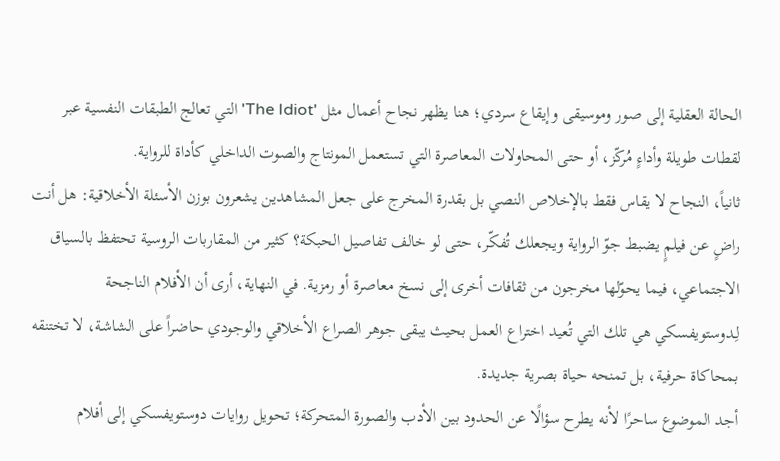الحالة العقلية إلى صور وموسيقى وإيقاع سردي؛ هنا يظهر نجاح أعمال مثل 'The Idiot' التي تعالج الطبقات النفسية عبر لقطات طويلة وأداءٍ مُركّز، أو حتى المحاولات المعاصرة التي تستعمل المونتاج والصوت الداخلي كأداة للرواية.
ثانياً، النجاح لا يقاس فقط بالإخلاص النصي بل بقدرة المخرج على جعل المشاهدين يشعرون بوزن الأسئلة الأخلاقية: هل أنت راضٍ عن فيلمٍ يضبط جوّ الرواية ويجعلك تُفكّر، حتى لو خالف تفاصيل الحبكة؟ كثير من المقاربات الروسية تحتفظ بالسياق الاجتماعي، فيما يحوّلها مخرجون من ثقافات أخرى إلى نسخ معاصرة أو رمزية. في النهاية، أرى أن الأفلام الناجحة لِـدوستويفسكي هي تلك التي تُعيد اختراع العمل بحيث يبقى جوهر الصراع الأخلاقي والوجودي حاضراً على الشاشة، لا تختنقه بمحاكاة حرفية، بل تمنحه حياة بصرية جديدة.
أجد الموضوع ساحرًا لأنه يطرح سؤالًا عن الحدود بين الأدب والصورة المتحركة؛ تحويل روايات دوستويفسكي إلى أفلام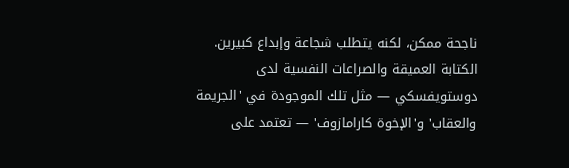ناجحة ممكن، لكنه يتطلب شجاعة وإبداع كبيرين.
الكتابة العميقة والصراعات النفسية لدى دوستويفسكي — مثل تلك الموجودة في 'الجريمة والعقاب' و'الإخوة كارامازوف' — تعتمد على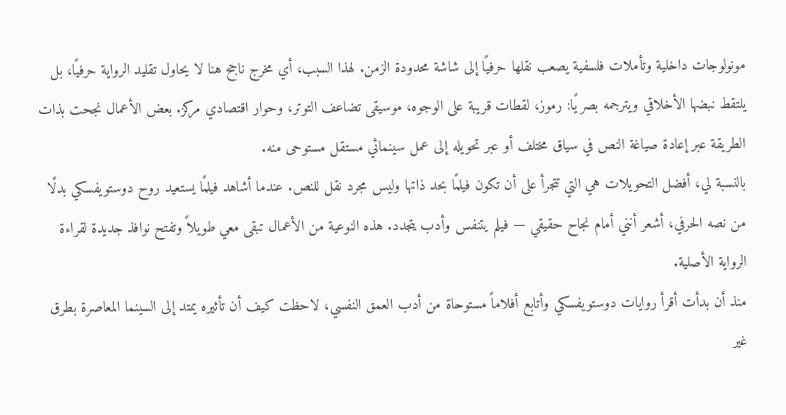مونولوجات داخلية وتأملات فلسفية يصعب نقلها حرفيًا إلى شاشة محدودة الزمن. لهذا السبب، أي مخرج ناجح هنا لا يحاول تقليد الرواية حرفيًا، بل يلتقط نبضها الأخلاقي ويترجمه بصريًا: رموز، لقطات قريبة على الوجوه، موسيقى تضاعف التوتر، وحوار اقتصادي مركز. بعض الأعمال نجحت بذات الطريقة عبر إعادة صياغة النص في سياق مختلف أو عبر تحويله إلى عمل سينمائي مستقل مستوحى منه.
بالنسبة لي، أفضل التحويلات هي التي تتجرأ على أن تكون فيلمًا بحد ذاتها وليس مجرد نقل للنص. عندما أشاهد فيلمًا يستعيد روح دوستويفسكي بدلًا من نصه الحرفي، أشعر أنني أمام نجاح حقيقي — فيلم يتنفس وأدب يتجدد. هذه النوعية من الأعمال تبقى معي طويلاً وتفتح نوافذ جديدة لقراءة الرواية الأصلية.
منذ أن بدأت أقرأ روايات دوستويفسكي وأتابع أفلاماً مستوحاة من أدب العمق النفسي، لاحظت كيف أن تأثيره يمتد إلى السينما المعاصرة بطرق غير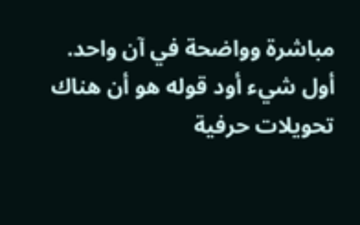مباشرة وواضحة في آن واحد.
أول شيء أود قوله هو أن هناك تحويلات حرفية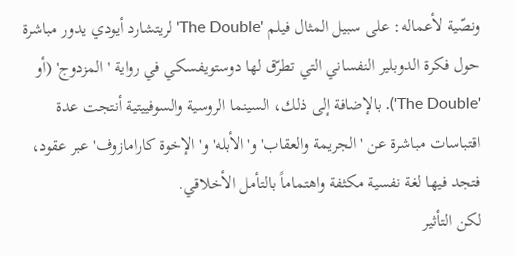ونصّية لأعماله: على سبيل المثال فيلم 'The Double' لريتشارد أيودي يدور مباشرة حول فكرة الدوبلير النفساني التي تطرّق لها دوستويفسكي في رواية 'المزدوج' (أو 'The Double'). بالإضافة إلى ذلك، السينما الروسية والسوفييتية أنتجت عدة اقتباسات مباشرة عن 'الجريمة والعقاب' و'الأبله' و'الإخوة كارامازوف' عبر عقود، فتجد فيها لغة نفسية مكثفة واهتماماً بالتأمل الأخلاقي.
لكن التأثير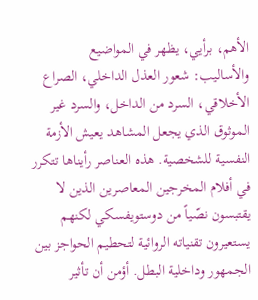الأهم، برأيي، يظهر في المواضيع والأساليب: شعور العذل الداخلي، الصراع الأخلاقي، السرد من الداخل، والسرد غير الموثوق الذي يجعل المشاهد يعيش الأزمة النفسية للشخصية. هذه العناصر رأيناها تتكرر في أفلام المخرجين المعاصرين الذين لا يقتبسون نصّياً من دوستويفسكي لكنهم يستعيرون تقنياته الروائية لتحطيم الحواجز بين الجمهور وداخلية البطل. أؤمن أن تأثير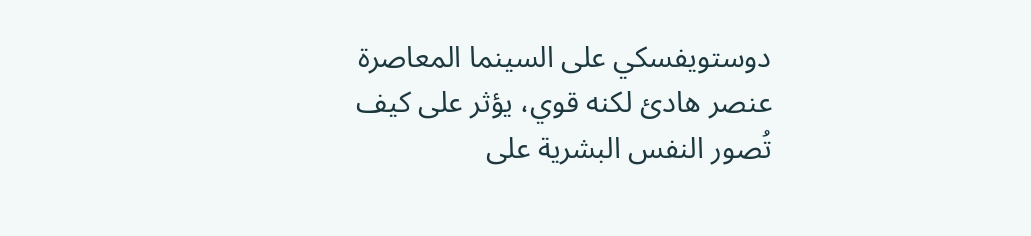دوستويفسكي على السينما المعاصرة عنصر هادئ لكنه قوي، يؤثر على كيف تُصور النفس البشرية على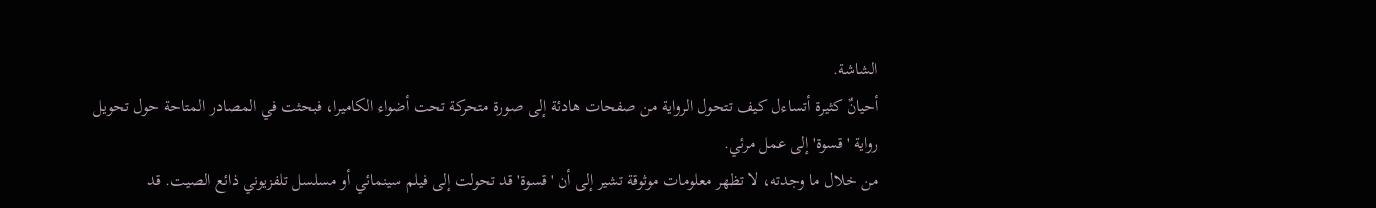الشاشة.
أحيانٌ كثيرة أتساءل كيف تتحول الرواية من صفحات هادئة إلى صورة متحركة تحت أضواء الكاميرا، فبحثت في المصادر المتاحة حول تحويل رواية 'قسوة' إلى عمل مرئي.
من خلال ما وجدته، لا تظهر معلومات موثوقة تشير إلى أن 'قسوة' قد تحولت إلى فيلم سينمائي أو مسلسل تلفزيوني ذائع الصيت. قد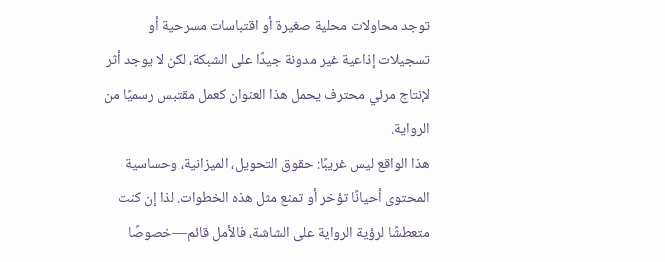توجد محاولات محلية صغيرة أو اقتباسات مسرحية أو تسجيلات إذاعية غير مدونة جيدًا على الشبكة، لكن لا يوجد أثر لإنتاج مرئي محترف يحمل هذا العنوان كعمل مقتبس رسميًا من الرواية.
هذا الواقع ليس غريبًا: حقوق التحويل، الميزانية، وحساسية المحتوى أحيانًا تؤخر أو تمنع مثل هذه الخطوات. لذا إن كنت متعطشًا لرؤية الرواية على الشاشة، فالأمل قائم—خصوصًا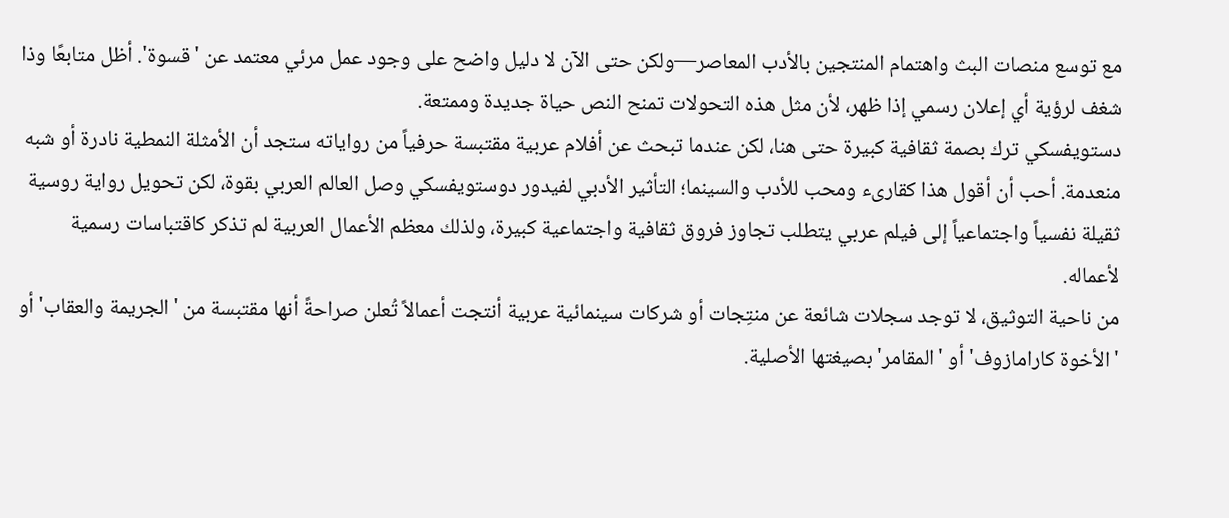مع توسع منصات البث واهتمام المنتجين بالأدب المعاصر—ولكن حتى الآن لا دليل واضح على وجود عمل مرئي معتمد عن 'قسوة'. أظل متابعًا وذا شغف لرؤية أي إعلان رسمي إذا ظهر، لأن مثل هذه التحولات تمنح النص حياة جديدة وممتعة.
دستويفسكي ترك بصمة ثقافية كبيرة حتى هنا، لكن عندما تبحث عن أفلام عربية مقتبسة حرفياً من رواياته ستجد أن الأمثلة النمطية نادرة أو شبه منعدمة. أحب أن أقول هذا كقارىء ومحب للأدب والسينما؛ التأثير الأدبي لفيدور دوستويفسكي وصل العالم العربي بقوة، لكن تحويل رواية روسية ثقيلة نفسياً واجتماعياً إلى فيلم عربي يتطلب تجاوز فروق ثقافية واجتماعية كبيرة، ولذلك معظم الأعمال العربية لم تذكر كاقتباسات رسمية لأعماله.
من ناحية التوثيق، لا توجد سجلات شائعة عن منتِجات أو شركات سينمائية عربية أنتجت أعمالاً تُعلن صراحةً أنها مقتبسة من 'الجريمة والعقاب' أو 'الأخوة كارامازوف' أو 'المقامر' بصيغتها الأصلية.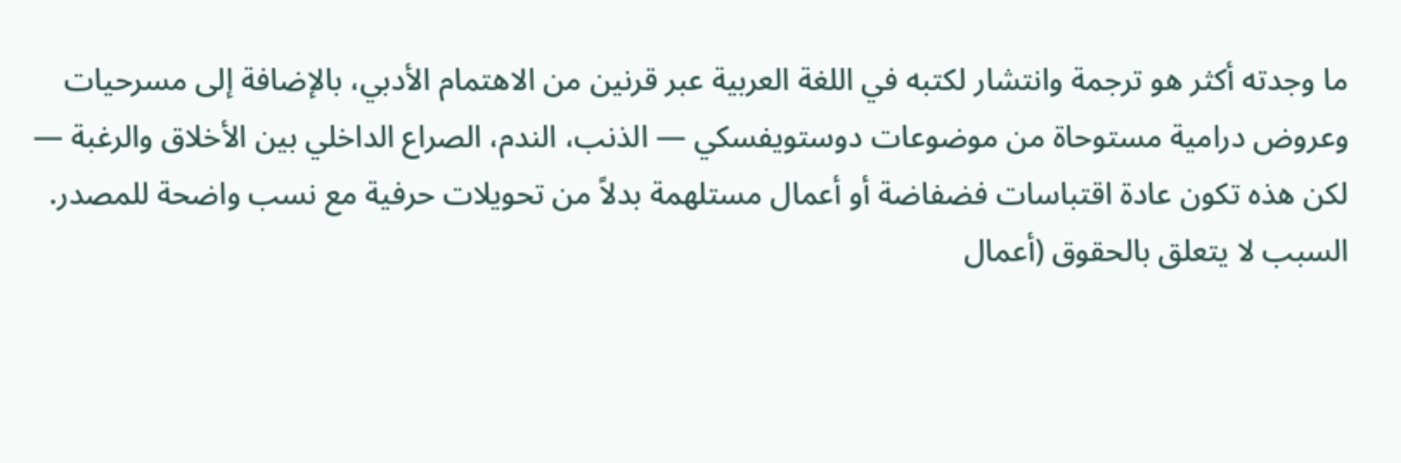ما وجدته أكثر هو ترجمة وانتشار لكتبه في اللغة العربية عبر قرنين من الاهتمام الأدبي، بالإضافة إلى مسرحيات وعروض درامية مستوحاة من موضوعات دوستويفسكي — الذنب، الندم، الصراع الداخلي بين الأخلاق والرغبة — لكن هذه تكون عادة اقتباسات فضفاضة أو أعمال مستلهمة بدلاً من تحويلات حرفية مع نسب واضحة للمصدر.
السبب لا يتعلق بالحقوق (أعمال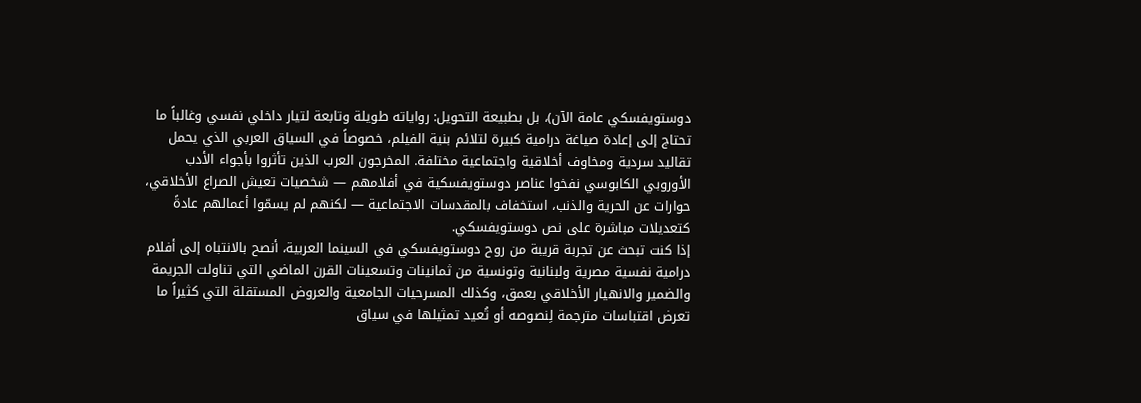دوستويفسكي عامة الآن)، بل بطبيعة التحويل: رواياته طويلة وتابعة لتيار داخلي نفسي وغالباً ما تحتاج إلى إعادة صياغة درامية كبيرة لتلائم بنية الفيلم، خصوصاً في السياق العربي الذي يحمل تقاليد سردية ومخاوف أخلاقية واجتماعية مختلفة. المخرجون العرب الذين تأثروا بأجواء الأدب الأوروبي الكابوسي نفخوا عناصر دوستويفسكية في أفلامهم — شخصيات تعيش الصراع الأخلاقي، حوارات عن الحرية والذنب، استخفاف بالمقدسات الاجتماعية — لكنهم لم يسمّوا أعمالهم عادةً كتعديلات مباشرة على نص دوستويفسكي.
إذا كنت تبحث عن تجربة قريبة من روح دوستويفسكي في السينما العربية، أنصح بالانتباه إلى أفلام درامية نفسية مصرية ولبنانية وتونسية من ثمانينات وتسعينات القرن الماضي التي تناولت الجريمة والضمير والانهيار الأخلاقي بعمق، وكذلك المسرحيات الجامعية والعروض المستقلة التي كثيراً ما تعرض اقتباسات مترجمة لِنصوصه أو تُعيد تمثيلها في سياق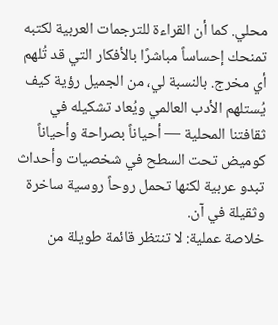محلي. كما أن القراءة للترجمات العربية لكتبه تمنحك إحساساً مباشرًا بالأفكار التي قد تُلهم أي مخرج. بالنسبة لي، من الجميل رؤية كيف يُستلهم الأدب العالمي ويُعاد تشكيله في ثقافتنا المحلية — أحياناً بصراحة وأحياناً كوميض تحت السطح في شخصيات وأحداث تبدو عربية لكنها تحمل روحاً روسية ساخرة وثقيلة في آن.
خلاصة عملية: لا تنتظر قائمة طويلة من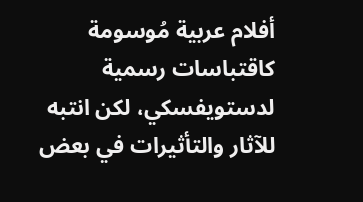أفلام عربية مُوسومة كاقتباسات رسمية لدستويفسكي، لكن انتبه للآثار والتأثيرات في بعض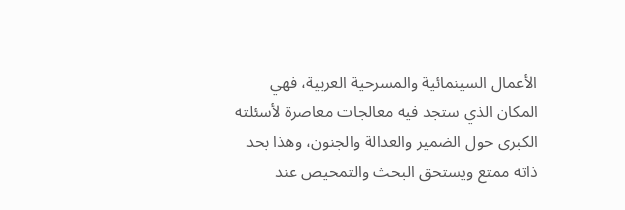الأعمال السينمائية والمسرحية العربية، فهي المكان الذي ستجد فيه معالجات معاصرة لأسئلته الكبرى حول الضمير والعدالة والجنون، وهذا بحد ذاته ممتع ويستحق البحث والتمحيص عند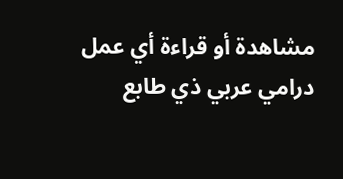مشاهدة أو قراءة أي عمل درامي عربي ذي طابع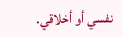نفسي أو أخلاقي.